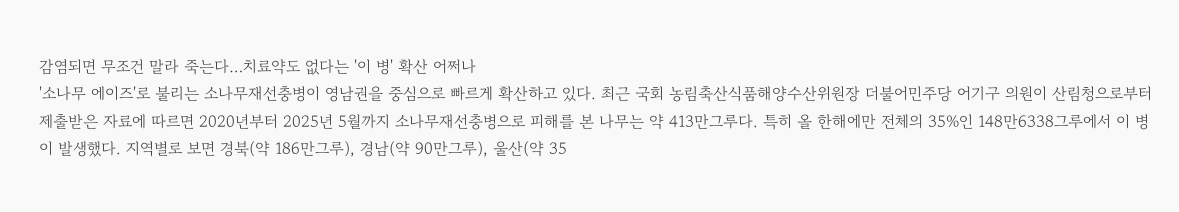감염되면 무조건 말라 죽는다…치료약도 없다는 '이 병' 확산 어쩌나
'소나무 에이즈'로 불리는 소나무재선충병이 영남권을 중심으로 빠르게 확산하고 있다. 최근 국회 농림축산식품해양수산위원장 더불어민주당 어기구 의원이 산림청으로부터 제출받은 자료에 따르면 2020년부터 2025년 5월까지 소나무재선충병으로 피해를 본 나무는 약 413만그루다. 특히 올 한해에만 전체의 35%인 148만6338그루에서 이 병이 발생했다. 지역별로 보면 경북(약 186만그루), 경남(약 90만그루), 울산(약 35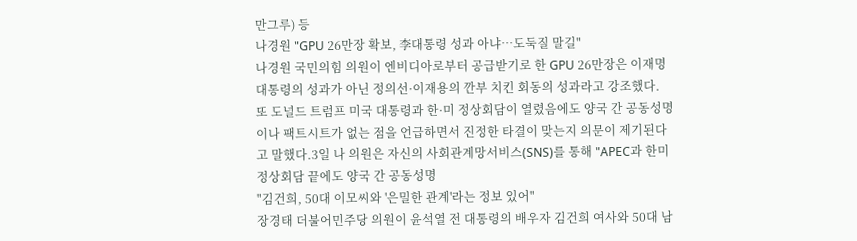만그루) 등
나경원 "GPU 26만장 확보, 李대통령 성과 아냐…도둑질 말길"
나경원 국민의힘 의원이 엔비디아로부터 공급받기로 한 GPU 26만장은 이재명 대통령의 성과가 아닌 정의선·이재용의 깐부 치킨 회동의 성과라고 강조했다. 또 도널드 트럼프 미국 대통령과 한·미 정상회담이 열렸음에도 양국 간 공동성명이나 팩트시트가 없는 점을 언급하면서 진정한 타결이 맞는지 의문이 제기된다고 말했다.3일 나 의원은 자신의 사회관계망서비스(SNS)를 통해 "APEC과 한미정상회담 끝에도 양국 간 공동성명
"김건희, 50대 이모씨와 '은밀한 관계'라는 정보 있어"
장경태 더불어민주당 의원이 윤석열 전 대통령의 배우자 김건희 여사와 50대 남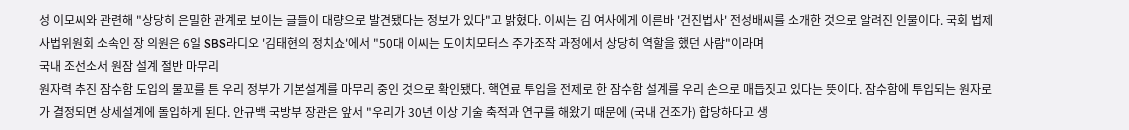성 이모씨와 관련해 "상당히 은밀한 관계로 보이는 글들이 대량으로 발견됐다는 정보가 있다"고 밝혔다. 이씨는 김 여사에게 이른바 '건진법사' 전성배씨를 소개한 것으로 알려진 인물이다. 국회 법제사법위원회 소속인 장 의원은 6일 SBS라디오 '김태현의 정치쇼'에서 "50대 이씨는 도이치모터스 주가조작 과정에서 상당히 역할을 했던 사람"이라며
국내 조선소서 원잠 설계 절반 마무리
원자력 추진 잠수함 도입의 물꼬를 튼 우리 정부가 기본설계를 마무리 중인 것으로 확인됐다. 핵연료 투입을 전제로 한 잠수함 설계를 우리 손으로 매듭짓고 있다는 뜻이다. 잠수함에 투입되는 원자로가 결정되면 상세설계에 돌입하게 된다. 안규백 국방부 장관은 앞서 "우리가 30년 이상 기술 축적과 연구를 해왔기 때문에 (국내 건조가) 합당하다고 생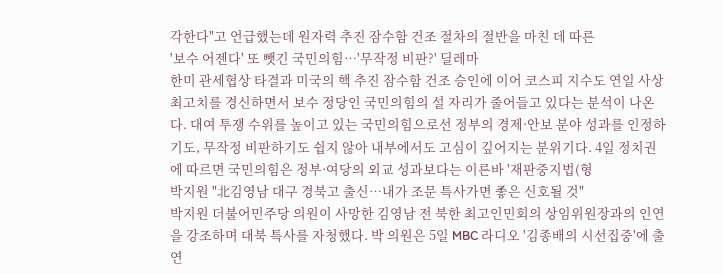각한다"고 언급했는데 원자력 추진 잠수함 건조 절차의 절반을 마친 데 따른
'보수 어젠다' 또 뺏긴 국민의힘…'무작정 비판?' 딜레마
한미 관세협상 타결과 미국의 핵 추진 잠수함 건조 승인에 이어 코스피 지수도 연일 사상 최고치를 경신하면서 보수 정당인 국민의힘의 설 자리가 줄어들고 있다는 분석이 나온다. 대여 투쟁 수위를 높이고 있는 국민의힘으로선 정부의 경제·안보 분야 성과를 인정하기도, 무작정 비판하기도 쉽지 않아 내부에서도 고심이 깊어지는 분위기다. 4일 정치권에 따르면 국민의힘은 정부·여당의 외교 성과보다는 이른바 '재판중지법(형
박지원 "北김영남 대구 경북고 출신…내가 조문 특사가면 좋은 신호될 것"
박지원 더불어민주당 의원이 사망한 김영남 전 북한 최고인민회의 상임위원장과의 인연을 강조하며 대북 특사를 자청했다. 박 의원은 5일 MBC 라디오 '김종배의 시선집중'에 출연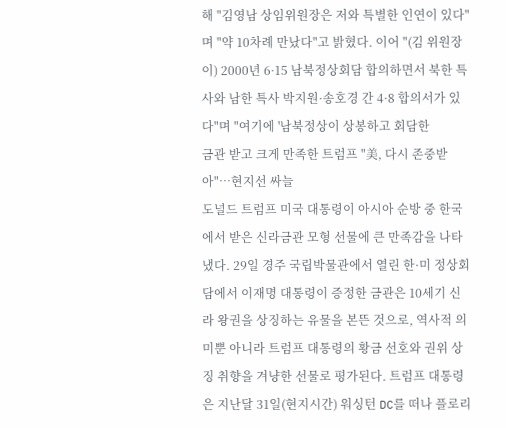해 "김영남 상임위원장은 저와 특별한 인연이 있다"며 "약 10차례 만났다"고 밝혔다. 이어 "(김 위원장이) 2000년 6·15 남북정상회담 합의하면서 북한 특사와 남한 특사 박지원·송호경 간 4·8 합의서가 있다"며 "여기에 '남북정상이 상봉하고 회담한
금관 받고 크게 만족한 트럼프 "美, 다시 존중받아"…현지선 싸늘
도널드 트럼프 미국 대통령이 아시아 순방 중 한국에서 받은 신라금관 모형 선물에 큰 만족감을 나타냈다. 29일 경주 국립박물관에서 열린 한·미 정상회담에서 이재명 대통령이 증정한 금관은 10세기 신라 왕권을 상징하는 유물을 본뜬 것으로, 역사적 의미뿐 아니라 트럼프 대통령의 황금 선호와 권위 상징 취향을 겨냥한 선물로 평가된다. 트럼프 대통령은 지난달 31일(현지시간) 워싱턴 DC를 떠나 플로리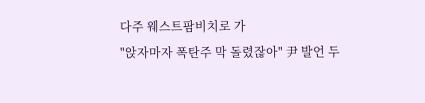다주 웨스트팜비치로 가
"앉자마자 폭탄주 막 돌렸잖아" 尹 발언 두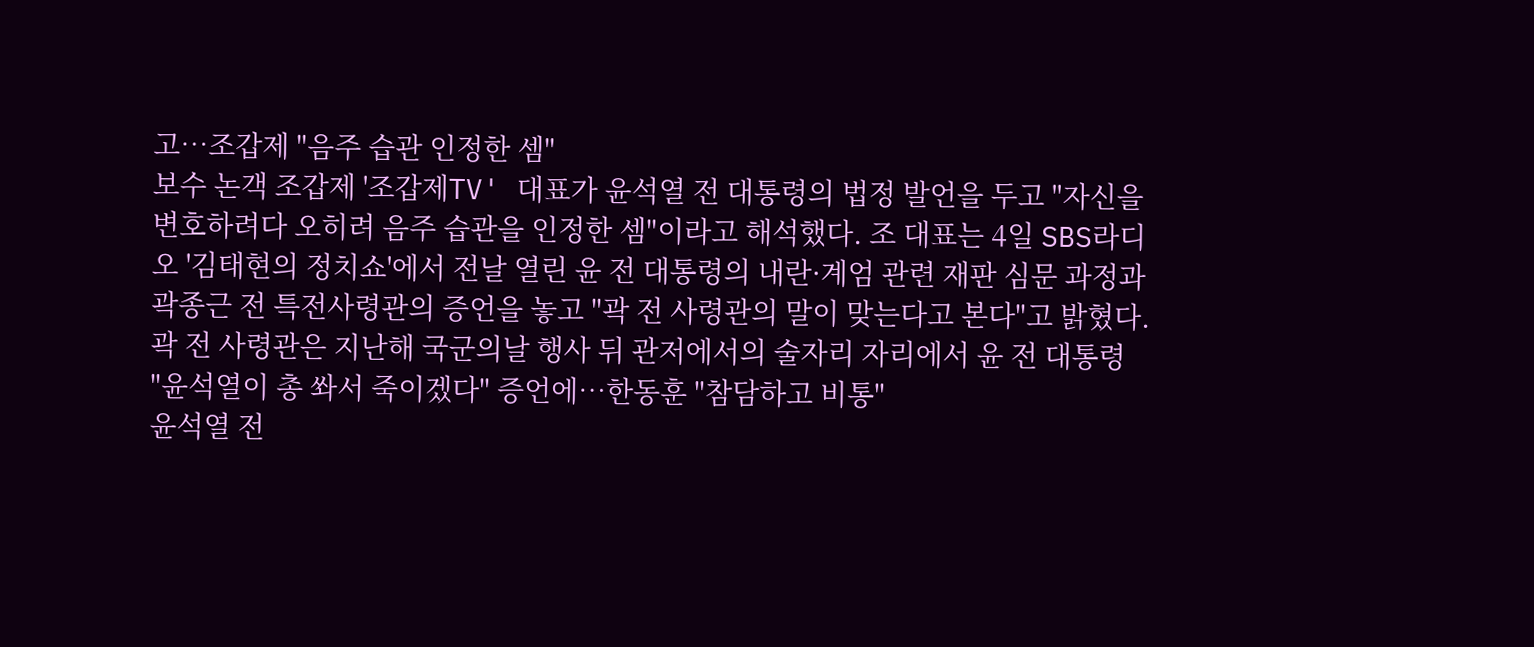고…조갑제 "음주 습관 인정한 셈"
보수 논객 조갑제 '조갑제TV' 대표가 윤석열 전 대통령의 법정 발언을 두고 "자신을 변호하려다 오히려 음주 습관을 인정한 셈"이라고 해석했다. 조 대표는 4일 SBS라디오 '김태현의 정치쇼'에서 전날 열린 윤 전 대통령의 내란·계엄 관련 재판 심문 과정과 곽종근 전 특전사령관의 증언을 놓고 "곽 전 사령관의 말이 맞는다고 본다"고 밝혔다. 곽 전 사령관은 지난해 국군의날 행사 뒤 관저에서의 술자리 자리에서 윤 전 대통령
"윤석열이 총 쏴서 죽이겠다" 증언에…한동훈 "참담하고 비통"
윤석열 전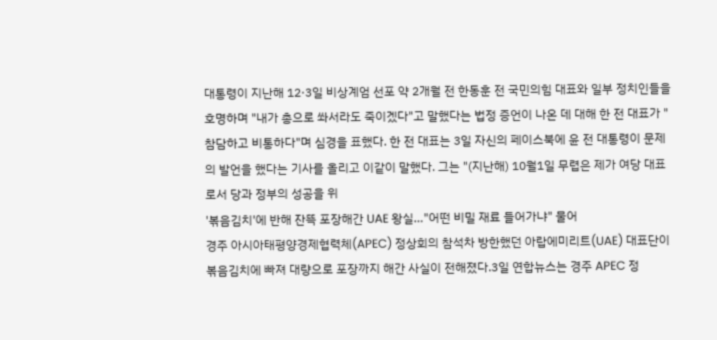대통령이 지난해 12·3일 비상계엄 선포 약 2개월 전 한동훈 전 국민의힘 대표와 일부 정치인들을 호명하며 "내가 총으로 쏴서라도 죽이겠다"고 말했다는 법정 증언이 나온 데 대해 한 전 대표가 "참담하고 비통하다"며 심경을 표했다. 한 전 대표는 3일 자신의 페이스북에 윤 전 대통령이 문제의 발언을 했다는 기사를 올리고 이같이 말했다. 그는 "(지난해) 10월1일 무렵은 제가 여당 대표로서 당과 정부의 성공을 위
'볶음김치'에 반해 잔뜩 포장해간 UAE 왕실…"어떤 비밀 재료 들어가냐" 물어
경주 아시아태평양경제협력체(APEC) 정상회의 참석차 방한했던 아랍에미리트(UAE) 대표단이 볶음김치에 빠져 대량으로 포장까지 해간 사실이 전해졌다.3일 연합뉴스는 경주 APEC 정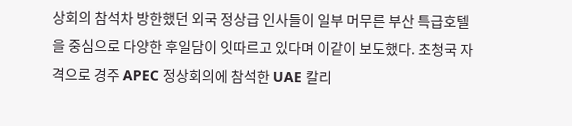상회의 참석차 방한했던 외국 정상급 인사들이 일부 머무른 부산 특급호텔을 중심으로 다양한 후일담이 잇따르고 있다며 이같이 보도했다. 초청국 자격으로 경주 APEC 정상회의에 참석한 UAE 칼리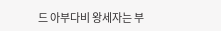드 아부다비 왕세자는 부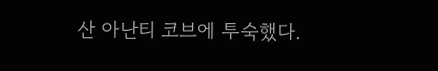산 아난티 코브에 투숙했다.